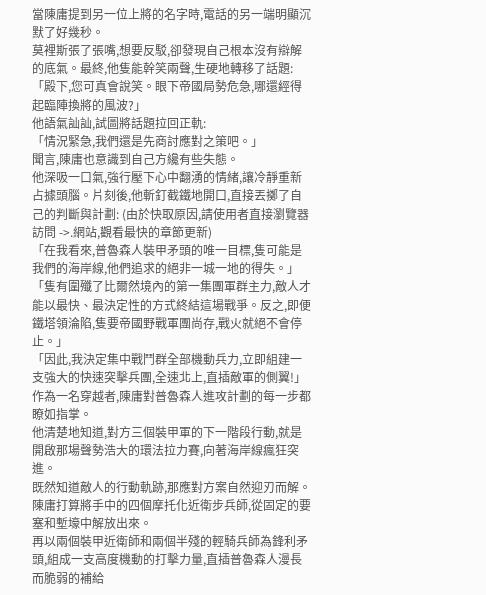當陳庸提到另一位上將的名字時,電話的另一端明顯沉默了好幾秒。
莫裡斯張了張嘴,想要反駁,卻發現自己根本沒有辯解的底氣。最終,他隻能幹笑兩聲,生硬地轉移了話題:
「殿下,您可真會說笑。眼下帝國局勢危急,哪還經得起臨陣換將的風波?」
他語氣訕訕,試圖將話題拉回正軌:
「情況緊急,我們還是先商討應對之策吧。」
聞言,陳庸也意識到自己方纔有些失態。
他深吸一口氣,強行壓下心中翻湧的情緒,讓冷靜重新占據頭腦。片刻後,他斬釘截鐵地開口,直接丟擲了自己的判斷與計劃: (由於快取原因,請使用者直接瀏覽器訪問 ->.網站,觀看最快的章節更新)
「在我看來,普魯森人裝甲矛頭的唯一目標,隻可能是我們的海岸線,他們追求的絕非一城一地的得失。」
「隻有圍殲了比爾然境內的第一集團軍群主力,敵人才能以最快、最決定性的方式終結這場戰爭。反之,即便鐵塔領淪陷,隻要帝國野戰軍團尚存,戰火就絕不會停止。」
「因此,我決定集中戰鬥群全部機動兵力,立即組建一支強大的快速突擊兵團,全速北上,直插敵軍的側翼!」
作為一名穿越者,陳庸對普魯森人進攻計劃的每一步都瞭如指掌。
他清楚地知道,對方三個裝甲軍的下一階段行動,就是開啟那場聲勢浩大的環法拉力賽,向著海岸線瘋狂突進。
既然知道敵人的行動軌跡,那應對方案自然迎刃而解。
陳庸打算將手中的四個摩托化近衛步兵師,從固定的要塞和塹壕中解放出來。
再以兩個裝甲近衛師和兩個半殘的輕騎兵師為鋒利矛頭,組成一支高度機動的打擊力量,直插普魯森人漫長而脆弱的補給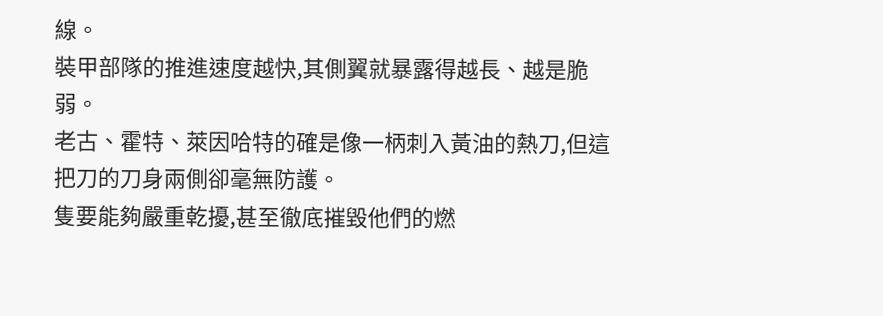線。
裝甲部隊的推進速度越快,其側翼就暴露得越長、越是脆弱。
老古、霍特、萊因哈特的確是像一柄刺入黃油的熱刀,但這把刀的刀身兩側卻毫無防護。
隻要能夠嚴重乾擾,甚至徹底摧毀他們的燃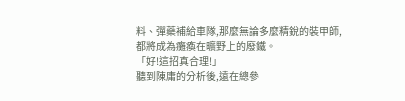料、彈藥補給車隊,那麼無論多麼精銳的裝甲師,都將成為癱瘓在曠野上的廢鐵。
「好!這招真合理!」
聽到陳庸的分析後,遠在總參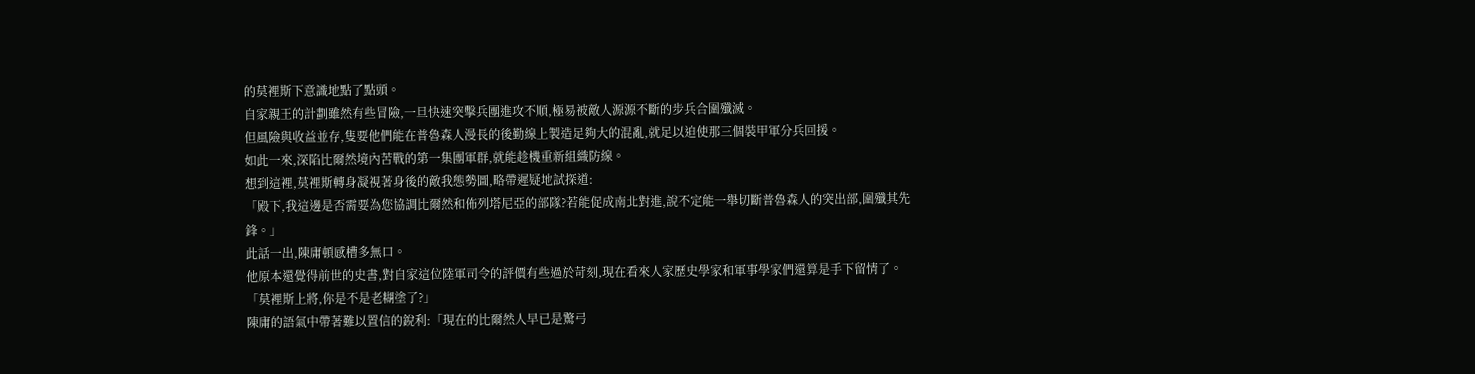的莫裡斯下意識地點了點頭。
自家親王的計劃雖然有些冒險,一旦快速突擊兵團進攻不順,極易被敵人源源不斷的步兵合圍殲滅。
但風險與收益並存,隻要他們能在普魯森人漫長的後勤線上製造足夠大的混亂,就足以迫使那三個裝甲軍分兵回援。
如此一來,深陷比爾然境內苦戰的第一集團軍群,就能趁機重新組織防線。
想到這裡,莫裡斯轉身凝視著身後的敵我態勢圖,略帶遲疑地試探道:
「殿下,我這邊是否需要為您協調比爾然和佈列塔尼亞的部隊?若能促成南北對進,說不定能一舉切斷普魯森人的突出部,圍殲其先鋒。」
此話一出,陳庸頓感槽多無口。
他原本還覺得前世的史書,對自家這位陸軍司令的評價有些過於苛刻,現在看來人家歷史學家和軍事學家們還算是手下留情了。
「莫裡斯上將,你是不是老糊塗了?」
陳庸的語氣中帶著難以置信的銳利:「現在的比爾然人早已是驚弓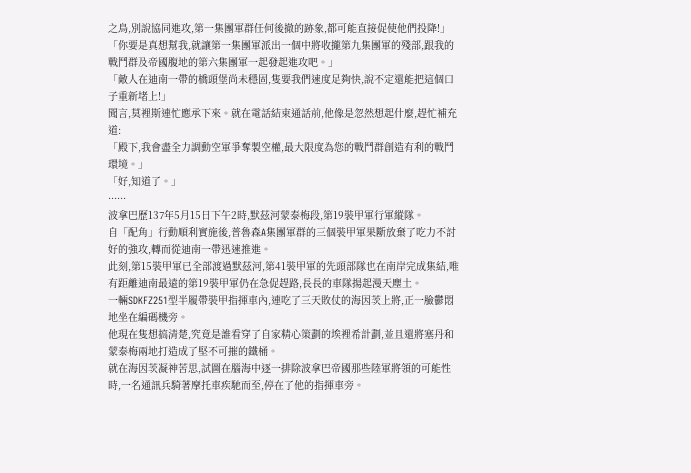之鳥,別說協同進攻,第一集團軍群任何後撤的跡象,都可能直接促使他們投降!」
「你要是真想幫我,就讓第一集團軍派出一個中將收攏第九集團軍的殘部,跟我的戰鬥群及帝國腹地的第六集團軍一起發起進攻吧。」
「敵人在迪南一帶的橋頭堡尚未穩固,隻要我們速度足夠快,說不定還能把這個口子重新堵上!」
聞言,莫裡斯連忙應承下來。就在電話結束通話前,他像是忽然想起什麼,趕忙補充道:
「殿下,我會盡全力調動空軍爭奪製空權,最大限度為您的戰鬥群創造有利的戰鬥環境。」
「好,知道了。」
······
波拿巴歷137年5月15日下午2時,默茲河蒙泰梅段,第19裝甲軍行軍縱隊。
自「配角」行動順利實施後,普魯森A集團軍群的三個裝甲軍果斷放棄了吃力不討好的強攻,轉而從迪南一帶迅速推進。
此刻,第15裝甲軍已全部渡過默茲河,第41裝甲軍的先頭部隊也在南岸完成集結,唯有距離迪南最遠的第19裝甲軍仍在急促趕路,長長的車隊揚起漫天塵土。
一輛SDKFZ251型半履帶裝甲指揮車內,連吃了三天敗仗的海因茨上將,正一臉鬱悶地坐在編碼機旁。
他現在隻想搞清楚,究竟是誰看穿了自家精心策劃的埃裡希計劃,並且還將塞丹和蒙泰梅兩地打造成了堅不可摧的鐵桶。
就在海因茨凝神苦思,試圖在腦海中逐一排除波拿巴帝國那些陸軍將領的可能性時,一名通訊兵騎著摩托車疾馳而至,停在了他的指揮車旁。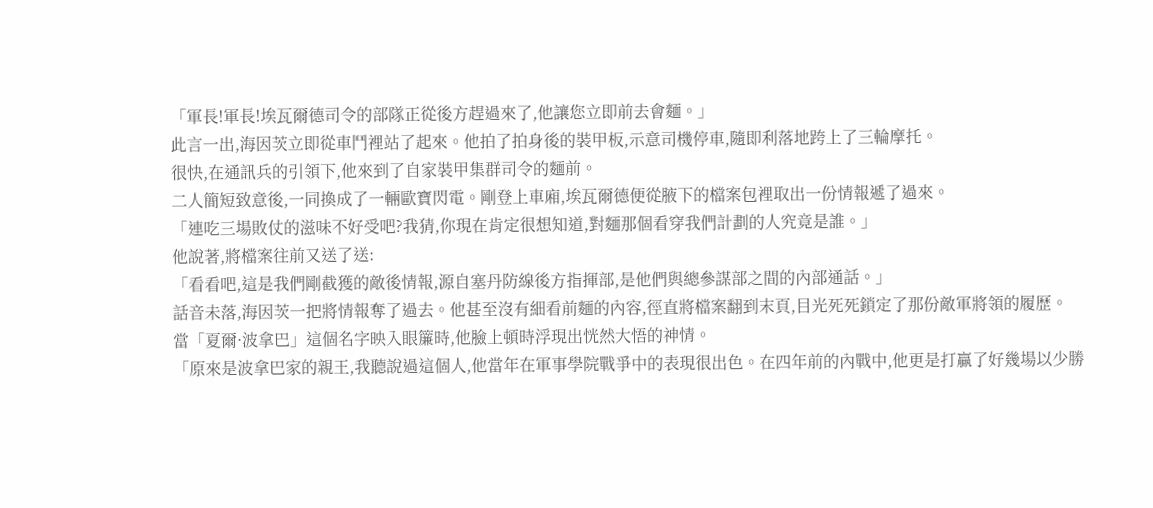「軍長!軍長!埃瓦爾德司令的部隊正從後方趕過來了,他讓您立即前去會麵。」
此言一出,海因茨立即從車鬥裡站了起來。他拍了拍身後的裝甲板,示意司機停車,隨即利落地跨上了三輪摩托。
很快,在通訊兵的引領下,他來到了自家裝甲集群司令的麵前。
二人簡短致意後,一同換成了一輛歐寶閃電。剛登上車廂,埃瓦爾德便從腋下的檔案包裡取出一份情報遞了過來。
「連吃三場敗仗的滋味不好受吧?我猜,你現在肯定很想知道,對麵那個看穿我們計劃的人究竟是誰。」
他說著,將檔案往前又送了送:
「看看吧,這是我們剛截獲的敵後情報,源自塞丹防線後方指揮部,是他們與總參謀部之間的內部通話。」
話音未落,海因茨一把將情報奪了過去。他甚至沒有細看前麵的內容,徑直將檔案翻到末頁,目光死死鎖定了那份敵軍將領的履歷。
當「夏爾·波拿巴」這個名字映入眼簾時,他臉上頓時浮現出恍然大悟的神情。
「原來是波拿巴家的親王,我聽說過這個人,他當年在軍事學院戰爭中的表現很出色。在四年前的內戰中,他更是打贏了好幾場以少勝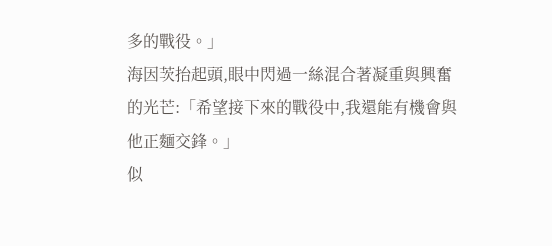多的戰役。」
海因茨抬起頭,眼中閃過一絲混合著凝重與興奮的光芒:「希望接下來的戰役中,我還能有機會與他正麵交鋒。」
似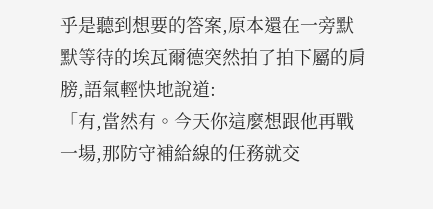乎是聽到想要的答案,原本還在一旁默默等待的埃瓦爾德突然拍了拍下屬的肩膀,語氣輕快地說道:
「有,當然有。今天你這麼想跟他再戰一場,那防守補給線的任務就交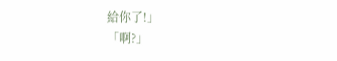給你了!」
「啊?」